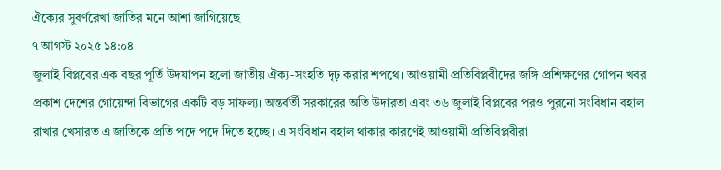ঐক্যের সুবর্ণরেখা জাতির মনে আশা জাগিয়েছে
৭ আগস্ট ২০২৫ ১৪:০৪
জুলাই বিপ্লবের এক বছর পূর্তি উদযাপন হলো জাতীয় ঐক্য-সংহতি দৃঢ় করার শপথে। আওয়ামী প্রতিবিপ্লবীদের জঙ্গি প্রশিক্ষণের গোপন খবর প্রকাশ দেশের গোয়েন্দা বিভাগের একটি বড় সাফল্য। অন্তর্বর্তী সরকারের অতি উদারতা এবং ৩৬ জুলাই বিপ্লবের পরও পুরনো সংবিধান বহাল রাখার খেসারত এ জাতিকে প্রতি পদে পদে দিতে হচ্ছে। এ সংবিধান বহাল থাকার কারণেই আওয়ামী প্রতিবিপ্লবীরা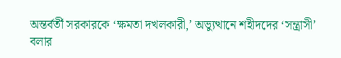অন্তর্বর্তী সরকারকে ‘ক্ষমতা দখলকারী,’ অভ্যুত্থানে শহীদদের ‘সন্ত্রাসী’ বলার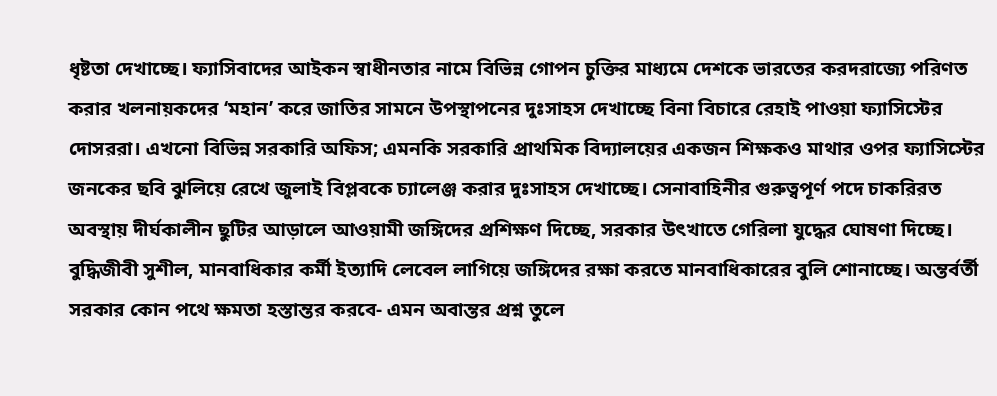ধৃষ্টতা দেখাচ্ছে। ফ্যাসিবাদের আইকন স্বাধীনতার নামে বিভিন্ন গোপন চুক্তির মাধ্যমে দেশকে ভারতের করদরাজ্যে পরিণত করার খলনায়কদের ‘মহান’ করে জাতির সামনে উপস্থাপনের দুঃসাহস দেখাচ্ছে বিনা বিচারে রেহাই পাওয়া ফ্যাসিস্টের দোসররা। এখনো বিভিন্ন সরকারি অফিস; এমনকি সরকারি প্রাথমিক বিদ্যালয়ের একজন শিক্ষকও মাথার ওপর ফ্যাসিস্টের জনকের ছবি ঝুলিয়ে রেখে জুলাই বিপ্লবকে চ্যালেঞ্জ করার দুঃসাহস দেখাচ্ছে। সেনাবাহিনীর গুরুত্বপূর্ণ পদে চাকরিরত অবস্থায় দীর্ঘকালীন ছুটির আড়ালে আওয়ামী জঙ্গিদের প্রশিক্ষণ দিচ্ছে, সরকার উৎখাতে গেরিলা যুদ্ধের ঘোষণা দিচ্ছে।
বুদ্ধিজীবী সুশীল, মানবাধিকার কর্মী ইত্যাদি লেবেল লাগিয়ে জঙ্গিদের রক্ষা করতে মানবাধিকারের বুলি শোনাচ্ছে। অন্তর্বর্তী সরকার কোন পথে ক্ষমতা হস্তান্তর করবে- এমন অবান্তর প্রশ্ন তুলে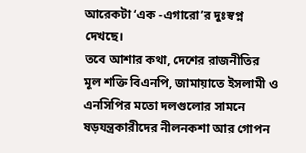আরেকটা ‘এক -এগারো’র দুঃস্বপ্ন দেখছে।
তবে আশার কথা, দেশের রাজনীতির মূল শক্তি বিএনপি, জামায়াতে ইসলামী ও এনসিপির মতো দলগুলোর সামনে ষড়যন্ত্রকারীদের নীলনকশা আর গোপন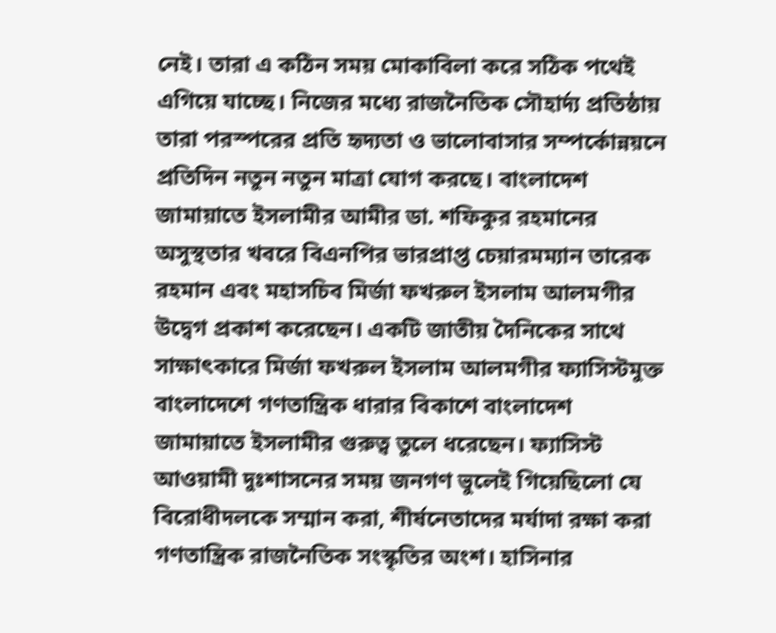নেই। তারা এ কঠিন সময় মোকাবিলা করে সঠিক পথেই এগিয়ে যাচ্ছে। নিজের মধ্যে রাজনৈতিক সৌহার্দ্য প্রতিষ্ঠায় তারা পরস্পরের প্রতি হৃদ্যতা ও ভালোবাসার সম্পর্কোন্নয়নে প্রতিদিন নতুন নতুন মাত্রা যোগ করছে। বাংলাদেশ জামায়াতে ইসলামীর আমীর ডা. শফিকুর রহমানের অসুস্থতার খবরে বিএনপির ভারপ্রাপ্ত চেয়ারমম্যান তারেক রহমান এবং মহাসচিব মির্জা ফখরুল ইসলাম আলমগীর উদ্বেগ প্রকাশ করেছেন। একটি জাতীয় দৈনিকের সাথে সাক্ষাৎকারে মির্জা ফখরুল ইসলাম আলমগীর ফ্যাসিস্টমুক্ত বাংলাদেশে গণতান্ত্রিক ধারার বিকাশে বাংলাদেশ জামায়াতে ইসলামীর গুরুত্ব তুলে ধরেছেন। ফ্যাসিস্ট আওয়ামী দুঃশাসনের সময় জনগণ ভুলেই গিয়েছিলো যে বিরোধীদলকে সম্মান করা, শীর্ষনেতাদের মর্যাদা রক্ষা করা গণতান্ত্রিক রাজনৈতিক সংস্কৃতির অংশ। হাসিনার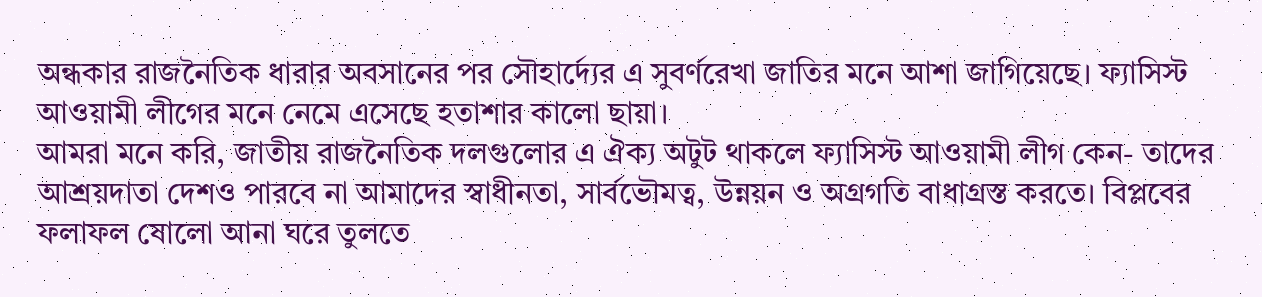অন্ধকার রাজনৈতিক ধারার অবসানের পর সৌহার্দ্যের এ সুবর্ণরেখা জাতির মনে আশা জাগিয়েছে। ফ্যাসিস্ট আওয়ামী লীগের মনে নেমে এসেছে হতাশার কালো ছায়া।
আমরা মনে করি, জাতীয় রাজনৈতিক দলগুলোর এ ঐক্য অটুট থাকলে ফ্যাসিস্ট আওয়ামী লীগ কেন- তাদের আশ্রয়দাতা দেশও পারবে না আমাদের স্বাধীনতা, সার্বভৌমত্ব, উন্নয়ন ও অগ্রগতি বাধাগ্রস্ত করতে। বিপ্লবের ফলাফল ষোলো আনা ঘরে তুলতে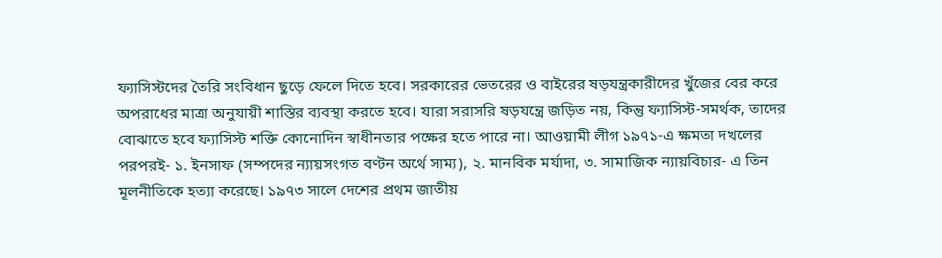ফ্যাসিস্টদের তৈরি সংবিধান ছুড়ে ফেলে দিতে হবে। সরকারের ভেতরের ও বাইরের ষড়যন্ত্রকারীদের খুঁজের বের করে অপরাধের মাত্রা অনুযায়ী শাস্তির ব্যবস্থা করতে হবে। যারা সরাসরি ষড়যন্ত্রে জড়িত নয়, কিন্তু ফ্যাসিস্ট-সমর্থক, তাদের বোঝাতে হবে ফ্যাসিস্ট শক্তি কোনোদিন স্বাধীনতার পক্ষের হতে পারে না। আওয়ামী লীগ ১৯৭১-এ ক্ষমতা দখলের পরপরই- ১. ইনসাফ (সম্পদের ন্যায়সংগত বণ্টন অর্থে সাম্য), ২. মানবিক মর্যাদা, ৩. সামাজিক ন্যায়বিচার- এ তিন মূলনীতিকে হত্যা করেছে। ১৯৭৩ সালে দেশের প্রথম জাতীয়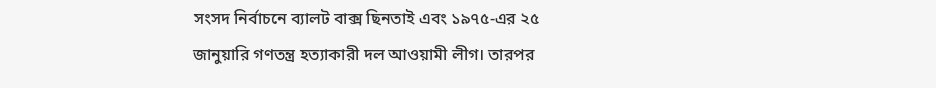সংসদ নির্বাচনে ব্যালট বাক্স ছিনতাই এবং ১৯৭৫-এর ২৫ জানুয়ারি গণতন্ত্র হত্যাকারী দল আওয়ামী লীগ। তারপর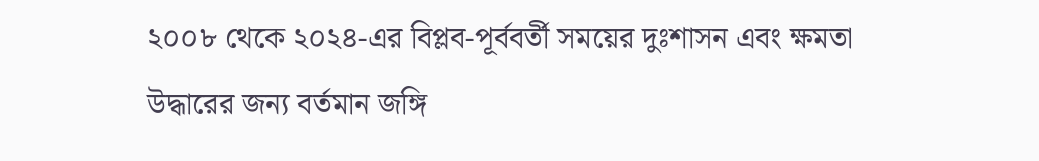২০০৮ থেকে ২০২৪-এর বিপ্লব-পূর্ববর্তী সময়ের দুঃশাসন এবং ক্ষমতা উদ্ধারের জন্য বর্তমান জঙ্গি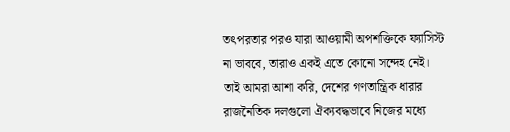তৎপরতার পরও যারা আওয়ামী অপশক্তিকে ফ্যাসিস্ট না ভাববে, তারাও একই এতে কোনো সন্দেহ নেই।
তাই আমরা আশা করি, দেশের গণতান্ত্রিক ধারার রাজনৈতিক দলগুলো ঐক্যবদ্ধভাবে নিজের মধ্যে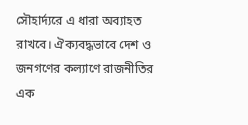সৌহার্দ্যরে এ ধারা অব্যাহত রাখবে। ঐক্যবদ্ধভাবে দেশ ও জনগণের কল্যাণে রাজনীতির এক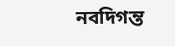নবদিগন্ত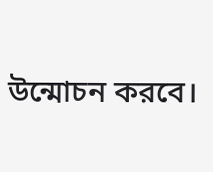উন্মোচন করবে।